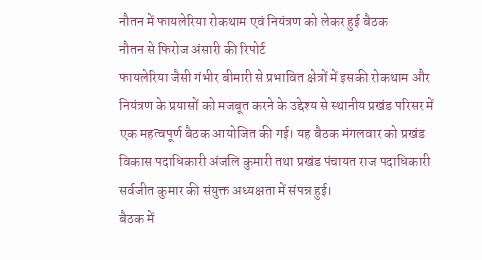नौतन में फायलेरिया रोकथाम एवं नियंत्रण को लेकर हुई बैठक
नौतन से फिरोज अंसारी की रिपोर्ट
फायलेरिया जैसी गंभीर बीमारी से प्रभावित क्षेत्रों में इसकी रोकथाम और नियंत्रण के प्रयासों को मजबूत करने के उद्देश्य से स्थानीय प्रखंड परिसर में एक महत्वपूर्ण बैठक आयोजित की गई। यह बैठक मंगलवार को प्रखंड विकास पदाधिकारी अंजलि कुमारी तथा प्रखंड पंचायत राज पदाधिकारी सर्वजीत कुमार की संयुक्त अध्यक्षता में संपन्न हुई।
बैठक में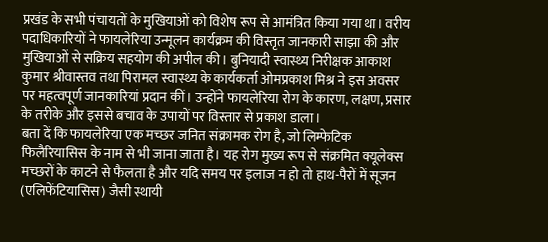प्रखंड के सभी पंचायतों के मुखियाओं को विशेष रूप से आमंत्रित किया गया था। वरीय पदाधिकारियों ने फायलेरिया उन्मूलन कार्यक्रम की विस्तृत जानकारी साझा की और मुखियाओं से सक्रिय सहयोग की अपील की। बुनियादी स्वास्थ्य निरीक्षक आकाश कुमार श्रीवास्तव तथा पिरामल स्वास्थ्य के कार्यकर्ता ओमप्रकाश मिश्र ने इस अवसर पर महत्वपूर्ण जानकारियां प्रदान कीं। उन्होंने फायलेरिया रोग के कारण, लक्षण, प्रसार के तरीके और इससे बचाव के उपायों पर विस्तार से प्रकाश डाला।
बता दें कि फायलेरिया एक मच्छर जनित संक्रामक रोग है, जो लिम्फेटिक फिलैरियासिस के नाम से भी जाना जाता है। यह रोग मुख्य रूप से संक्रमित क्यूलेक्स मच्छरों के काटने से फैलता है और यदि समय पर इलाज न हो तो हाथ-पैरों में सूजन (एलिफेंटियासिस) जैसी स्थायी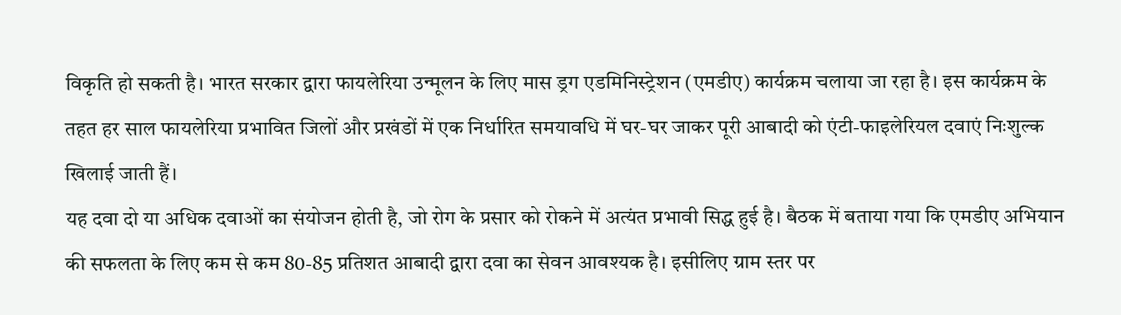विकृति हो सकती है। भारत सरकार द्वारा फायलेरिया उन्मूलन के लिए मास ड्रग एडमिनिस्ट्रेशन (एमडीए) कार्यक्रम चलाया जा रहा है। इस कार्यक्रम के तहत हर साल फायलेरिया प्रभावित जिलों और प्रखंडों में एक निर्धारित समयावधि में घर-घर जाकर पूरी आबादी को एंटी-फाइलेरियल दवाएं निःशुल्क खिलाई जाती हैं।
यह दवा दो या अधिक दवाओं का संयोजन होती है, जो रोग के प्रसार को रोकने में अत्यंत प्रभावी सिद्ध हुई है। बैठक में बताया गया कि एमडीए अभियान की सफलता के लिए कम से कम 80-85 प्रतिशत आबादी द्वारा दवा का सेवन आवश्यक है। इसीलिए ग्राम स्तर पर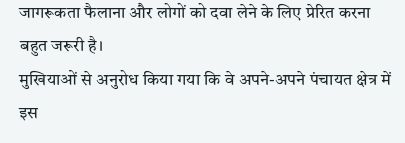जागरूकता फैलाना और लोगों को दवा लेने के लिए प्रेरित करना बहुत जरूरी है।
मुखियाओं से अनुरोध किया गया कि वे अपने-अपने पंचायत क्षेत्र में इस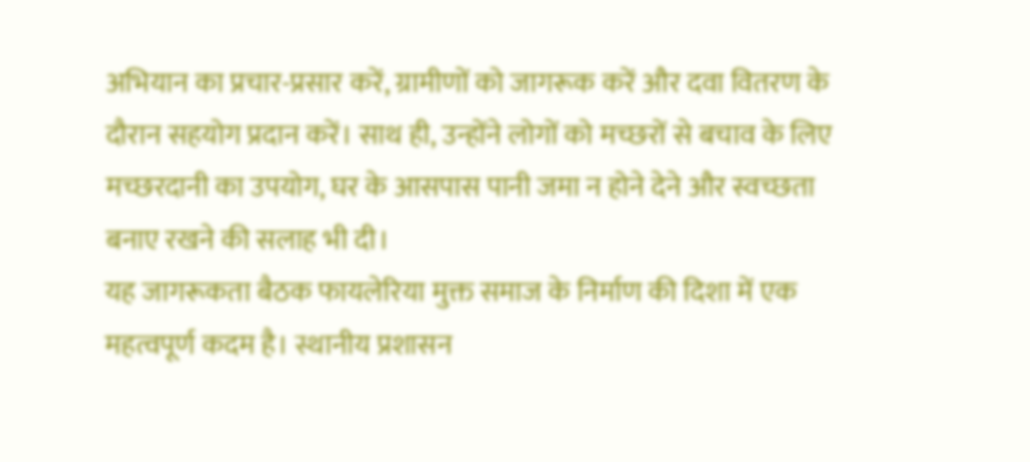अभियान का प्रचार-प्रसार करें, ग्रामीणों को जागरूक करें और दवा वितरण के दौरान सहयोग प्रदान करें। साथ ही, उन्होंने लोगों को मच्छरों से बचाव के लिए मच्छरदानी का उपयोग, घर के आसपास पानी जमा न होने देने और स्वच्छता बनाए रखने की सलाह भी दी।
यह जागरूकता बैठक फायलेरिया मुक्त समाज के निर्माण की दिशा में एक महत्वपूर्ण कदम है। स्थानीय प्रशासन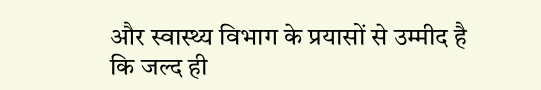और स्वास्थ्य विभाग के प्रयासों से उम्मीद है कि जल्द ही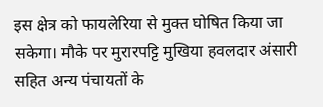इस क्षेत्र को फायलेरिया से मुक्त घोषित किया जा सकेगा। मौके पर मुरारपट्टि मुखिया हवलदार अंसारी सहित अन्य पंचायतों के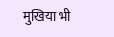मुखिया भी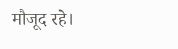मौजूद रहे।